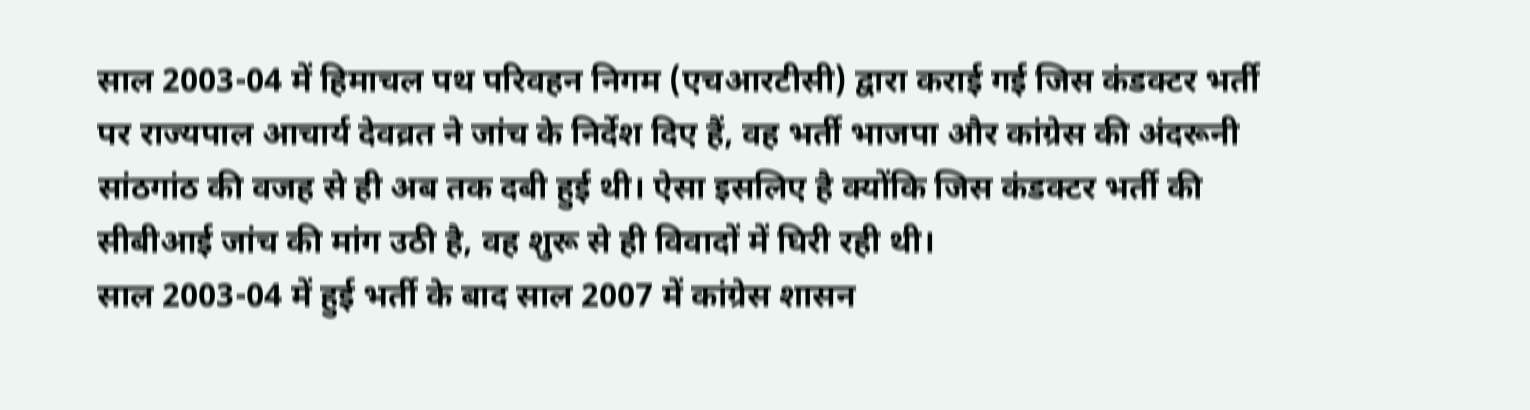साल 2003-04 में हिमाचल पथ परिवहन निगम (एचआरटीसी) द्वारा कराई गई जिस कंडक्टर भर्ती पर राज्यपाल आचार्य देवव्रत ने जांच के निर्देश दिए हैं, वह भर्ती भाजपा और कांग्रेस की अंदरूनी सांठगांठ की वजह से ही अब तक दबी हुई थी। ऐसा इसलिए है क्योंकि जिस कंडक्टर भर्ती की सीबीआई जांच की मांग उठी है, वह शुरू से ही विवादों में घिरी रही थी।
साल 2003-04 में हुई भर्ती के बाद साल 2007 में कांग्रेस शासन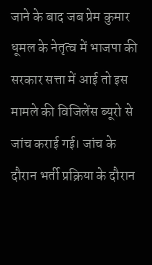जाने के बाद जब प्रेम कुमार धूमल के नेतृत्व में भाजपा की सरकार सत्ता में आई तो इस मामले की विजिलेंस ब्यूरो से जांच कराई गई। जांच के दौरान भर्ती प्रक्रिया के दौरान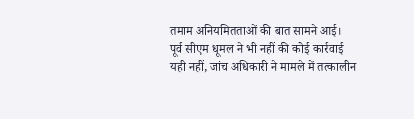तमाम अनियमितताओं की बात सामने आई।
पूर्व सीएम धूमल ने भी नहीं की कोई कार्रवाई
यही नहीं, जांच अधिकारी ने मामले में तत्कालीन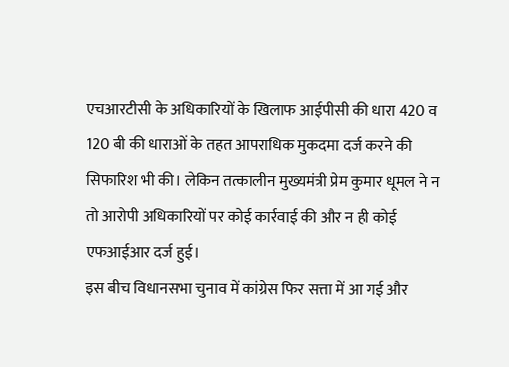एचआरटीसी के अधिकारियों के खिलाफ आईपीसी की धारा 420 व 120 बी की धाराओं के तहत आपराधिक मुकदमा दर्ज करने की सिफारिश भी की। लेकिन तत्कालीन मुख्यमंत्री प्रेम कुमार धूमल ने न तो आरोपी अधिकारियों पर कोई कार्रवाई की और न ही कोई एफआईआर दर्ज हुई।
इस बीच विधानसभा चुनाव में कांग्रेस फिर सत्ता में आ गई और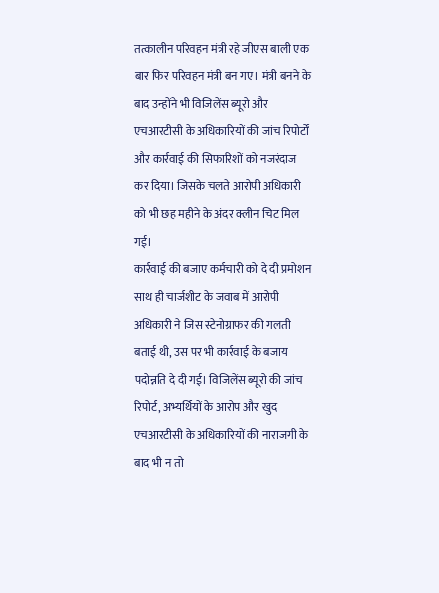तत्कालीन परिवहन मंत्री रहे जीएस बाली एक बार फिर परिवहन मंत्री बन गए। मंत्री बनने के बाद उन्होंने भी विजिलेंस ब्यूरो और एचआरटीसी के अधिकारियों की जांच रिपोर्टों और कार्रवाई की सिफारिशों को नजरंदाज कर दिया। जिसके चलते आरोपी अधिकारी को भी छह महीने के अंदर क्लीन चिट मिल गई।
कार्रवाई की बजाए कर्मचारी को दे दी प्रमोशन
साथ ही चार्जशीट के जवाब में आरोपी अधिकारी ने जिस स्टेनोग्राफर की गलती बताई थी, उस पर भी कार्रवाई के बजाय पदोन्नति दे दी गई। विजिलेंस ब्यूरो की जांच रिपोर्ट, अभ्यर्थियों के आरोप और खुद एचआरटीसी के अधिकारियों की नाराजगी के बाद भी न तो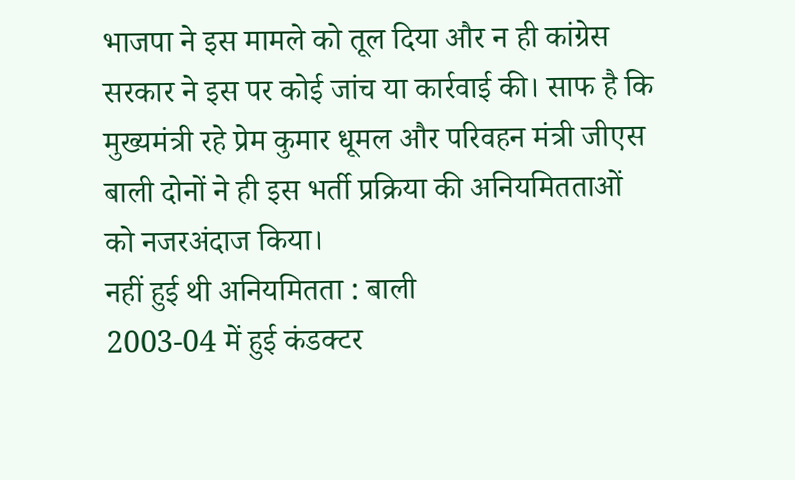भाजपा ने इस मामले को तूल दिया और न ही कांग्रेस सरकार ने इस पर कोई जांच या कार्रवाई की। साफ है कि मुख्यमंत्री रहे प्रेम कुमार धूमल और परिवहन मंत्री जीएस बाली दोनों ने ही इस भर्ती प्रक्रिया की अनियमितताओं को नजरअंदाज किया।
नहीं हुई थी अनियमितता : बाली
2003-04 में हुई कंडक्टर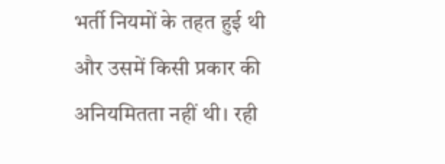भर्ती नियमों के तहत हुई थी और उसमें किसी प्रकार की अनियमितता नहीं थी। रही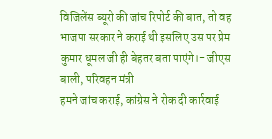विजिलेंस ब्यूरो की जांच रिपोर्ट की बात, तो वह भाजपा सरकार ने कराई थी इसलिए उस पर प्रेम कुमार धूमल जी ही बेहतर बता पाएंगे।- जीएस बाली, परिवहन मंत्री
हमने जांच कराई, कांग्रेस ने रोक दी कार्रवाई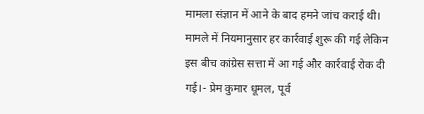मामला संज्ञान में आने के बाद हमने जांच कराई थी। मामले में नियमानुसार हर कार्रवाई शुरू की गई लेकिन इस बीच कांग्रेस सत्ता में आ गई और कार्रवाई रोक दी गई।- प्रेम कुमार धूमल, पूर्व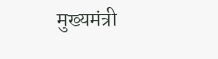मुख्यमंत्री